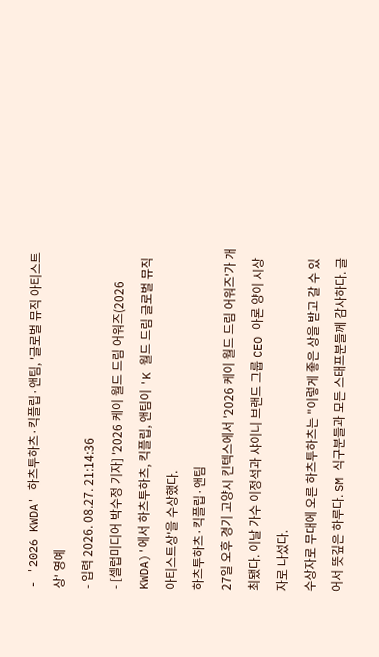- '2026 KWDA' 하츠투하츠·킥플립·앤팀, '글로벌 뮤직 아티스트상' 영예
- 입력 2026. 08.27. 21:14:36
- [셀럽미디어 박수정 기자] '2026 케이 월드 드림 어워즈(2026 KWDA)'에서 하츠투하츠, 킥플립, 앤팀이 'K 월드 드림 글로벌 뮤직 아티스트상'을 수상했다.
하츠투하츠·킥플립·앤팀
27일 오후 경기 고양시 킨텍스에서 '2026 케이 월드 드림 어워즈'가 개최됐다. 이날 가수 이정석과 샤이니 브랜드 그룹 CEO 아론 양이 시상자로 나섰다.
수상자로 무대에 오른 하츠투하츠는 "이렇게 좋은 상을 받고 갈 수 있어서 뜻깊은 하루다. SM 식구분들과 모든 스태프분들께 감사하다. 글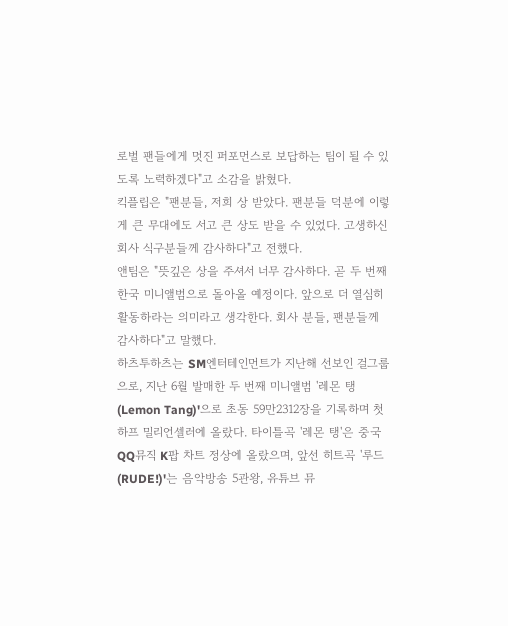로벌 팬들에게 멋진 퍼포먼스로 보답하는 팀이 될 수 있도록 노력하겠다"고 소감을 밝혔다.
킥플립은 "팬분들, 저희 상 받았다. 팬분들 덕분에 이렇게 큰 무대에도 서고 큰 상도 받을 수 있었다. 고생하신 회사 식구분들께 감사하다"고 전했다.
앤팀은 "뜻깊은 상을 주셔서 너무 감사하다. 곧 두 번째 한국 미니앨범으로 돌아올 예정이다. 앞으로 더 열심히 활동하라는 의미라고 생각한다. 회사 분들, 팬분들께 감사하다"고 말했다.
하츠투하츠는 SM엔터테인먼트가 지난해 선보인 걸그룹으로, 지난 6월 발매한 두 번째 미니앨범 '레몬 탱(Lemon Tang)'으로 초동 59만2312장을 기록하며 첫 하프 밀리언셀러에 올랐다. 타이틀곡 '레몬 탱'은 중국 QQ뮤직 K팝 차트 정상에 올랐으며, 앞선 히트곡 '루드(RUDE!)'는 음악방송 5관왕, 유튜브 뮤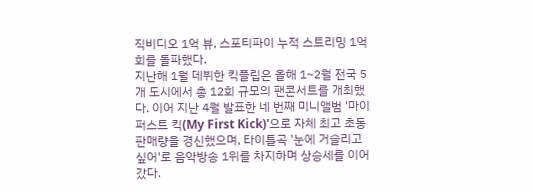직비디오 1억 뷰, 스포티파이 누적 스트리밍 1억 회를 돌파했다.
지난해 1월 데뷔한 킥플립은 올해 1~2월 전국 5개 도시에서 총 12회 규모의 팬콘서트를 개최했다. 이어 지난 4월 발표한 네 번째 미니앨범 '마이 퍼스트 킥(My First Kick)'으로 자체 최고 초동 판매량을 경신했으며, 타이틀곡 '눈에 거슬리고 싶어'로 음악방송 1위를 차지하며 상승세를 이어갔다.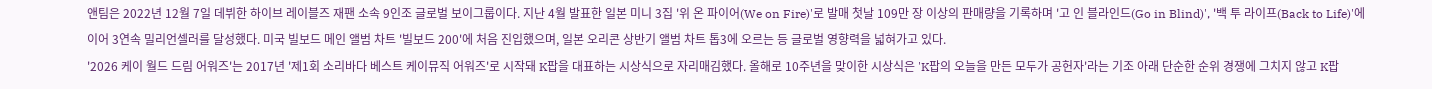앤팀은 2022년 12월 7일 데뷔한 하이브 레이블즈 재팬 소속 9인조 글로벌 보이그룹이다. 지난 4월 발표한 일본 미니 3집 '위 온 파이어(We on Fire)'로 발매 첫날 109만 장 이상의 판매량을 기록하며 '고 인 블라인드(Go in Blind)', '백 투 라이프(Back to Life)'에 이어 3연속 밀리언셀러를 달성했다. 미국 빌보드 메인 앨범 차트 '빌보드 200'에 처음 진입했으며, 일본 오리콘 상반기 앨범 차트 톱3에 오르는 등 글로벌 영향력을 넓혀가고 있다.
'2026 케이 월드 드림 어워즈'는 2017년 '제1회 소리바다 베스트 케이뮤직 어워즈'로 시작돼 K팝을 대표하는 시상식으로 자리매김했다. 올해로 10주년을 맞이한 시상식은 'K팝의 오늘을 만든 모두가 공헌자'라는 기조 아래 단순한 순위 경쟁에 그치지 않고 K팝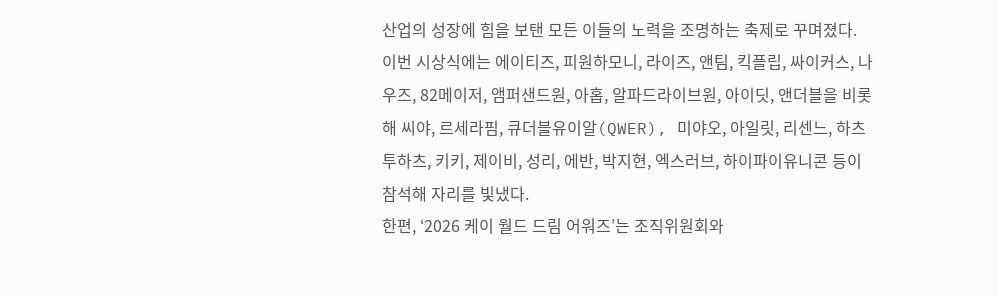산업의 성장에 힘을 보탠 모든 이들의 노력을 조명하는 축제로 꾸며졌다.
이번 시상식에는 에이티즈, 피원하모니, 라이즈, 앤팀, 킥플립, 싸이커스, 나우즈, 82메이저, 앰퍼샌드원, 아홉, 알파드라이브원, 아이딧, 앤더블을 비롯해 씨야, 르세라핌, 큐더블유이알(QWER), 미야오, 아일릿, 리센느, 하츠투하츠, 키키, 제이비, 성리, 에반, 박지현, 엑스러브, 하이파이유니콘 등이 참석해 자리를 빛냈다.
한편, ‘2026 케이 월드 드림 어워즈’는 조직위원회와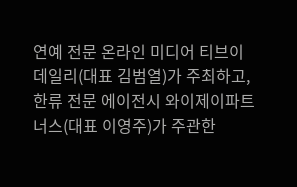연예 전문 온라인 미디어 티브이데일리(대표 김범열)가 주최하고, 한류 전문 에이전시 와이제이파트너스(대표 이영주)가 주관한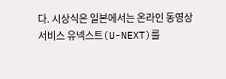다. 시상식은 일본에서는 온라인 동영상 서비스 유넥스트(U-NEXT)를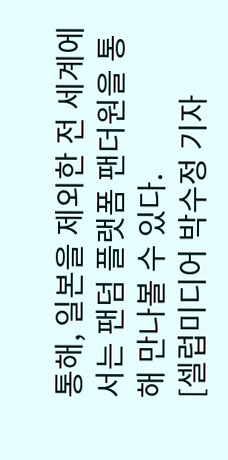통해, 일본을 제외한 전 세계에서는 팬덤 플랫폼 팬더원을 통해 만나볼 수 있다.
[셀럽미디어 박수정 기자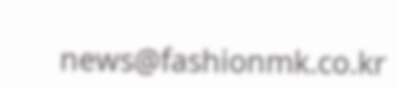news@fashionmk.co.kr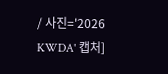/ 사진='2026 KWDA' 캡처]